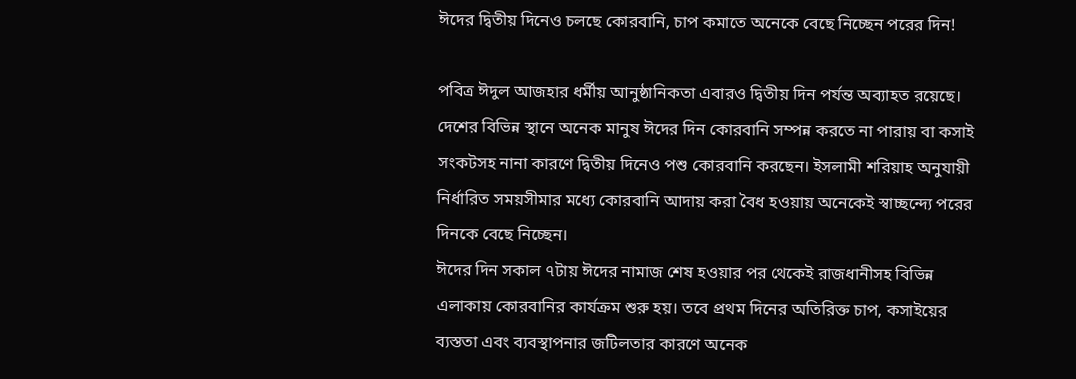ঈদের দ্বিতীয় দিনেও চলছে কোরবানি, চাপ কমাতে অনেকে বেছে নিচ্ছেন পরের দিন!

পবিত্র ঈদুল আজহার ধর্মীয় আনুষ্ঠানিকতা এবারও দ্বিতীয় দিন পর্যন্ত অব্যাহত রয়েছে। দেশের বিভিন্ন স্থানে অনেক মানুষ ঈদের দিন কোরবানি সম্পন্ন করতে না পারায় বা কসাই সংকটসহ নানা কারণে দ্বিতীয় দিনেও পশু কোরবানি করছেন। ইসলামী শরিয়াহ অনুযায়ী নির্ধারিত সময়সীমার মধ্যে কোরবানি আদায় করা বৈধ হওয়ায় অনেকেই স্বাচ্ছন্দ্যে পরের দিনকে বেছে নিচ্ছেন।
ঈদের দিন সকাল ৭টায় ঈদের নামাজ শেষ হওয়ার পর থেকেই রাজধানীসহ বিভিন্ন এলাকায় কোরবানির কার্যক্রম শুরু হয়। তবে প্রথম দিনের অতিরিক্ত চাপ, কসাইয়ের ব্যস্ততা এবং ব্যবস্থাপনার জটিলতার কারণে অনেক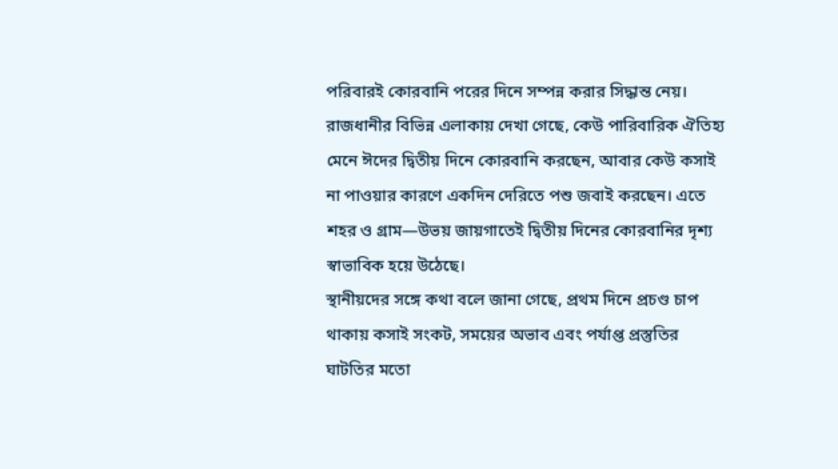পরিবারই কোরবানি পরের দিনে সম্পন্ন করার সিদ্ধান্ত নেয়।
রাজধানীর বিভিন্ন এলাকায় দেখা গেছে, কেউ পারিবারিক ঐতিহ্য মেনে ঈদের দ্বিতীয় দিনে কোরবানি করছেন, আবার কেউ কসাই না পাওয়ার কারণে একদিন দেরিতে পশু জবাই করছেন। এতে শহর ও গ্রাম—উভয় জায়গাতেই দ্বিতীয় দিনের কোরবানির দৃশ্য স্বাভাবিক হয়ে উঠেছে।
স্থানীয়দের সঙ্গে কথা বলে জানা গেছে, প্রথম দিনে প্রচণ্ড চাপ থাকায় কসাই সংকট, সময়ের অভাব এবং পর্যাপ্ত প্রস্তুতির ঘাটতির মতো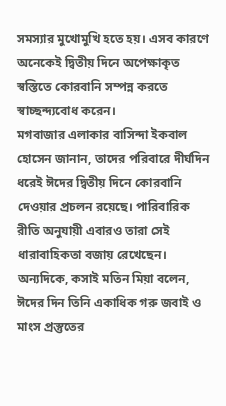সমস্যার মুখোমুখি হতে হয়। এসব কারণে অনেকেই দ্বিতীয় দিনে অপেক্ষাকৃত স্বস্তিতে কোরবানি সম্পন্ন করতে স্বাচ্ছন্দ্যবোধ করেন।
মগবাজার এলাকার বাসিন্দা ইকবাল হোসেন জানান, তাদের পরিবারে দীর্ঘদিন ধরেই ঈদের দ্বিতীয় দিনে কোরবানি দেওয়ার প্রচলন রয়েছে। পারিবারিক রীতি অনুযায়ী এবারও তারা সেই ধারাবাহিকতা বজায় রেখেছেন।
অন্যদিকে, কসাই মতিন মিয়া বলেন, ঈদের দিন তিনি একাধিক গরু জবাই ও মাংস প্রস্তুতের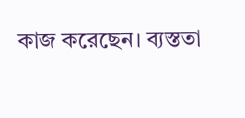কাজ করেছেন। ব্যস্ততা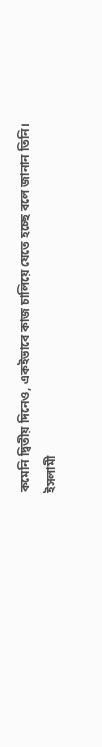কমেনি দ্বিতীয় দিনেও, একইভাবে কাজ চালিয়ে যেতে হচ্ছে বলে জানান তিনি।
ইসলামী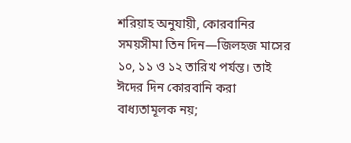শরিয়াহ অনুযায়ী, কোরবানির সময়সীমা তিন দিন—জিলহজ মাসের ১০, ১১ ও ১২ তারিখ পর্যন্ত। তাই ঈদের দিন কোরবানি করা বাধ্যতামূলক নয়;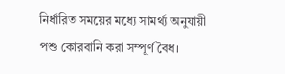নির্ধারিত সময়ের মধ্যে সামর্থ্য অনুযায়ী পশু কোরবানি করা সম্পূর্ণ বৈধ।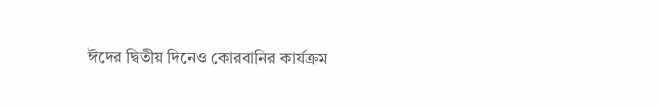ঈদের দ্বিতীয় দিনেও কোরবানির কার্যক্রম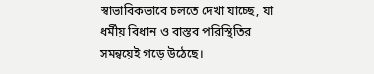স্বাভাবিকভাবে চলতে দেখা যাচ্ছে, যা ধর্মীয় বিধান ও বাস্তব পরিস্থিতির সমন্বয়েই গড়ে উঠেছে।